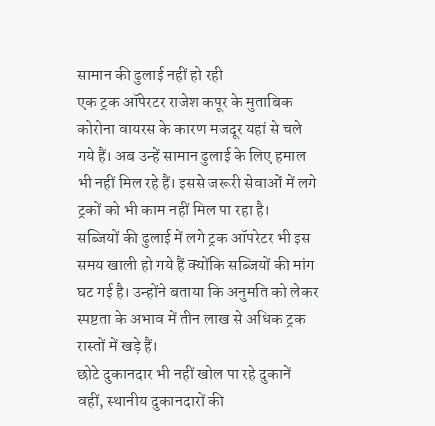सामान की ढुलाई नहीं हो रही
एक ट्रक ऑपेरटर राजेश कपूर के मुताबिक कोरोना वायरस के कारण मजदूर यहां से चले गये हैं। अब उन्हें सामान ढुलाई के लिए हमाल भी नहीं मिल रहे हैं। इससे जरूरी सेवाओं में लगे ट्रकों को भी काम नहीं मिल पा रहा है।
सब्जियों की ढुलाई में लगे ट्रक ऑपरेटर भी इस समय खाली हो गये हैं क्योंकि सब्जियों की मांग घट गई है। उन्होंने बताया कि अनुमति को लेकर स्पष्टता के अभाव में तीन लाख से अधिक ट्रक रास्तों में खड़े हैं।
छोटे दुकानदार भी नहीं खोल पा रहे दुकानें
वहीं, स्थानीय दुकानदारों की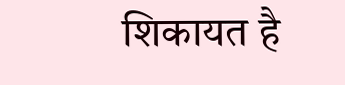शिकायत है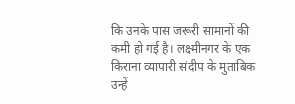कि उनके पास जरूरी सामानों की कमी हो गई है। लक्ष्मीनगर के एक किराना व्यापारी संदीप के मुताबिक उन्हें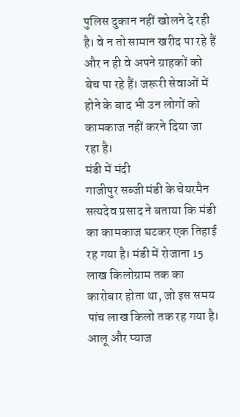पुलिस दुकान नहीं खोलने दे रही है। वे न तो सामान खरीद पा रहे हैं और न ही वे अपने ग्राहकों को बेच पा रहे हैं। जरूरी सेवाओं में होने के बाद भी उन लोगों को कामकाज नहीं करने दिया जा रहा है।
मंडी में मंदी
गाजीपुर सब्जी मंडी के चेयरमैन सत्यदेव प्रसाद ने बताया कि मंडी का कामकाज घटकर एक तिहाई रह गया है। मंडी में रोजाना 15 लाख किलोग्राम तक का कारोबार होता था, जो इस समय पांच लाख किलो तक रह गया है। आलू और प्याज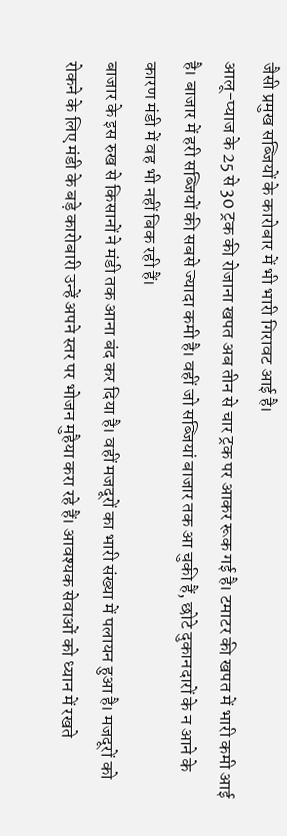जैसी प्रमुख सब्जियों के कारोबार में भी भारी गिरावट आई है।
आलू-प्याज के 25 से 30 ट्रक की रोजाना खपत अब तीन से चार ट्रक पर आकर रूक गई है। टमाटर की खपत में भारी कमी आई है। बाजार में हरी सब्जियों की सबसे ज्यादा कमी है। वहीं जो सब्जियां बाजार तक आ चुकी हैं, छोटे दुकानदारों के न आने के कारण मंडी में वह भी नहीं बिक रही हैं।
बाजार के इस रुख से किसानों ने मंडी तक आना बंद कर दिया है। वहीं मजदूरों का भारी संख्या में पलायन हुआ है। मजदूरों को रोकने के लिए मंडी के बड़े कारोबारी उन्हें अपने स्तर पर भोजन मुहैया करा रहे हैं। आवश्यक सेवाओं को ध्यान में रखते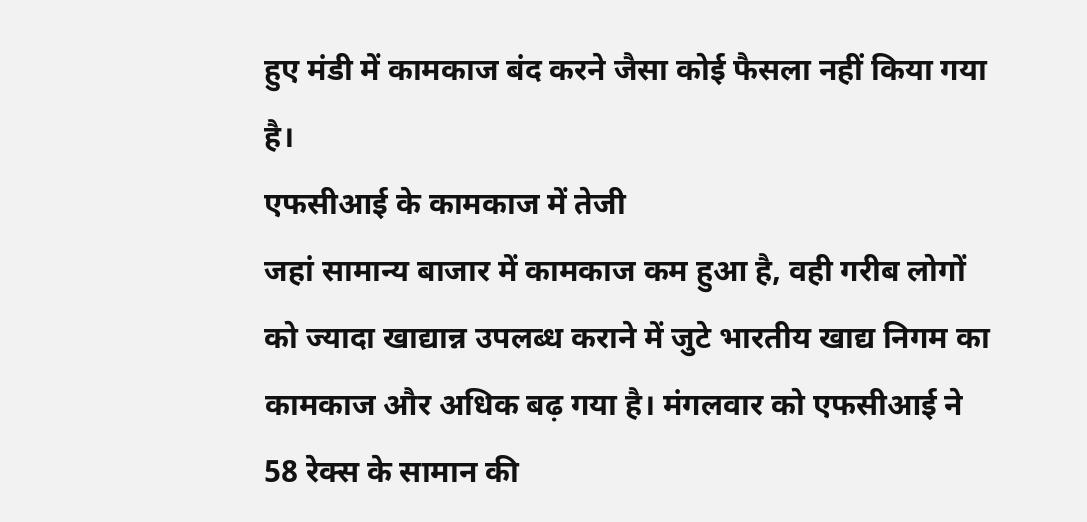हुए मंडी में कामकाज बंद करने जैसा कोई फैसला नहीं किया गया है।
एफसीआई के कामकाज में तेजी
जहां सामान्य बाजार में कामकाज कम हुआ है, वही गरीब लोगों को ज्यादा खाद्यान्न उपलब्ध कराने में जुटे भारतीय खाद्य निगम का कामकाज और अधिक बढ़ गया है। मंगलवार को एफसीआई ने 58 रेक्स के सामान की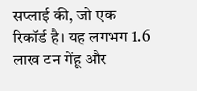सप्लाई की, जो एक रिकॉर्ड है। यह लगभग 1.6 लाख टन गेंहू और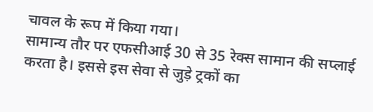चावल के रूप में किया गया।
सामान्य तौर पर एफसीआई 30 से 35 रेक्स सामान की सप्लाई करता है। इससे इस सेवा से जुड़े ट्रकों का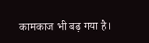कामकाज भी बढ़ गया है।